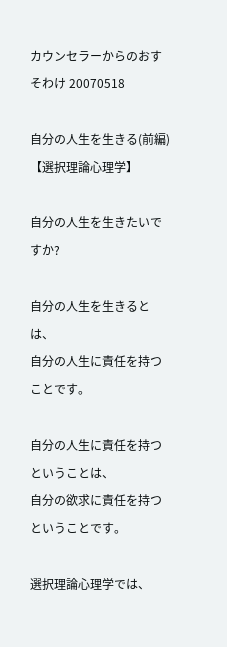カウンセラーからのおすそわけ 20070518

自分の人生を生きる(前編)【選択理論心理学】

自分の人生を生きたいですか?

自分の人生を生きるとは、
自分の人生に責任を持つことです。

自分の人生に責任を持つということは、
自分の欲求に責任を持つということです。

選択理論心理学では、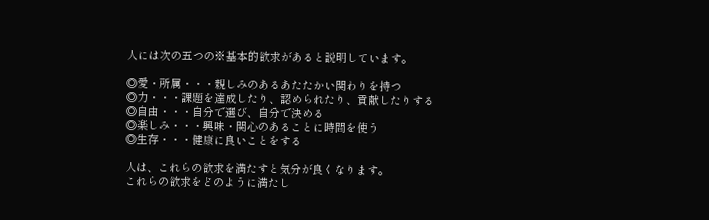人には次の五つの※基本的欲求があると説明しています。

◎愛・所属・・・親しみのあるあたたかい関わりを持つ
◎力・・・課題を達成したり、認められたり、貢献したりする
◎自由・・・自分で選び、自分で決める
◎楽しみ・・・興味・関心のあることに時間を使う
◎生存・・・健康に良いことをする

人は、これらの欲求を満たすと気分が良くなります。
これらの欲求をどのように満たし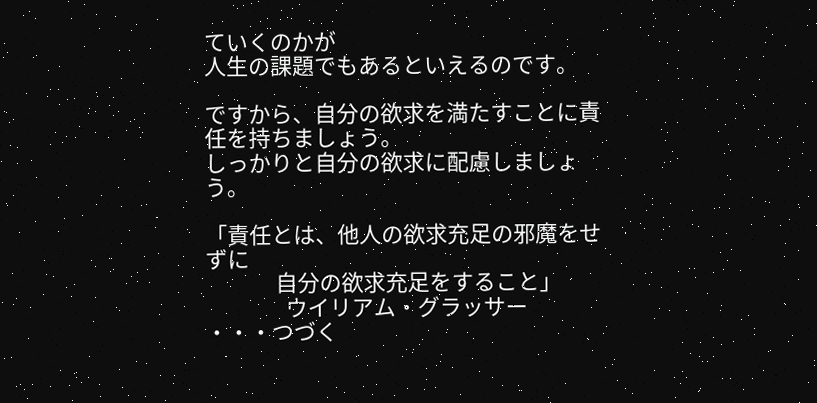ていくのかが
人生の課題でもあるといえるのです。

ですから、自分の欲求を満たすことに責任を持ちましょう。
しっかりと自分の欲求に配慮しましょう。

「責任とは、他人の欲求充足の邪魔をせずに
              自分の欲求充足をすること」
                ウイリアム・グラッサー
・・・つづく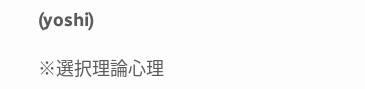(yoshi)

※選択理論心理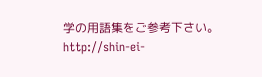学の用語集をご参考下さい。
http://shin-ei-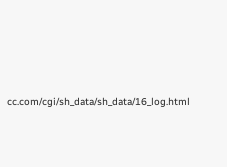cc.com/cgi/sh_data/sh_data/16_log.html